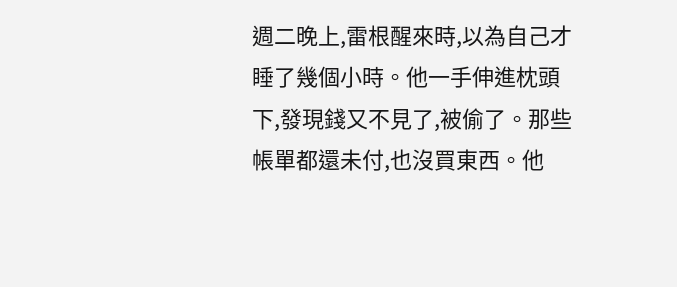週二晚上,雷根醒來時,以為自己才睡了幾個小時。他一手伸進枕頭下,發現錢又不見了,被偷了。那些帳單都還未付,也沒買東西。他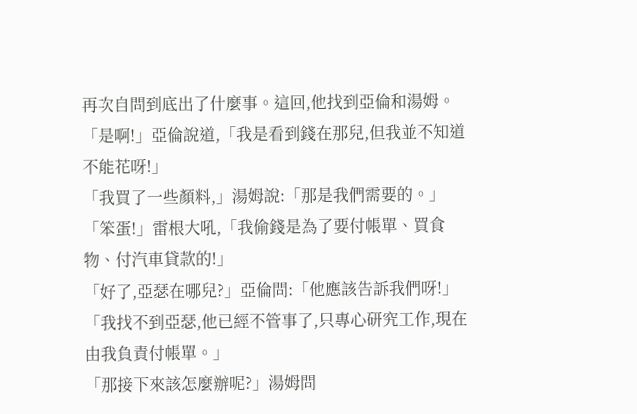再次自問到底出了什麼事。這回,他找到亞倫和湯姆。
「是啊!」亞倫說道,「我是看到錢在那兒,但我並不知道不能花呀!」
「我買了一些顏料,」湯姆說:「那是我們需要的。」
「笨蛋!」雷根大吼,「我偷錢是為了要付帳單、買食物、付汽車貸款的!」
「好了,亞瑟在哪兒?」亞倫問:「他應該告訴我們呀!」
「我找不到亞瑟,他已經不管事了,只專心研究工作,現在由我負責付帳單。」
「那接下來該怎麼辦呢?」湯姆問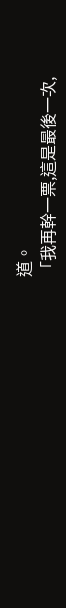道。
「我再幹一票,這是最後一次,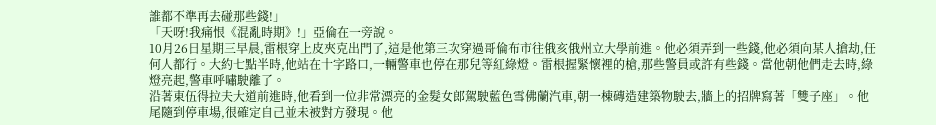誰都不準再去碰那些錢!」
「天呀!我痛恨《混亂時期》!」亞倫在一旁說。
10月26日星期三早晨,雷根穿上皮夾克出門了,這是他第三次穿過哥倫布市往俄亥俄州立大學前進。他必須弄到一些錢,他必須向某人搶劫,任何人都行。大約七點半時,他站在十字路口,一輛警車也停在那兒等紅綠燈。雷根握緊懷裡的槍,那些警員或許有些錢。當他朝他們走去時,綠燈亮起,警車呼嘯駛離了。
沿著東伍得拉夫大道前進時,他看到一位非常漂亮的金髮女郎駕駛藍色雪佛蘭汽車,朝一棟磚造建築物駛去,牆上的招牌寫著「雙子座」。他尾隨到停車場,很確定自己並未被對方發現。他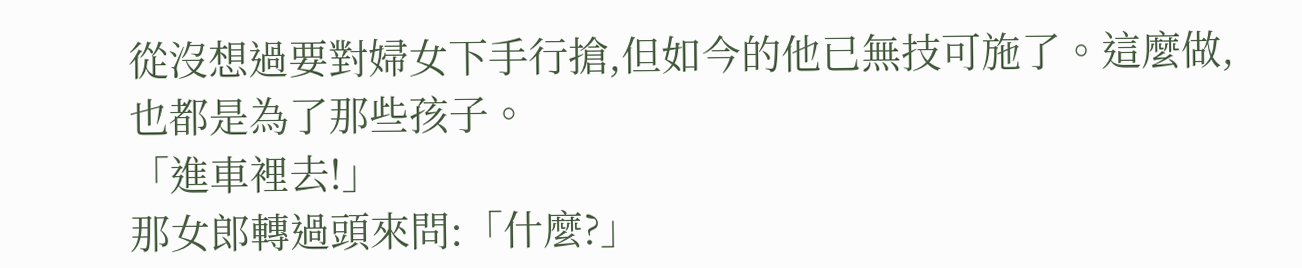從沒想過要對婦女下手行搶,但如今的他已無技可施了。這麼做,也都是為了那些孩子。
「進車裡去!」
那女郎轉過頭來問:「什麼?」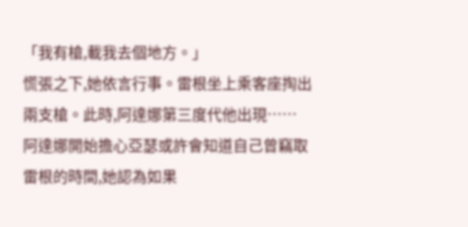「我有槍,載我去個地方。」
慌張之下,她依言行事。雷根坐上乘客座掏出兩支槍。此時,阿達娜第三度代他出現……
阿達娜開始擔心亞瑟或許會知道自己曾竊取雷根的時間,她認為如果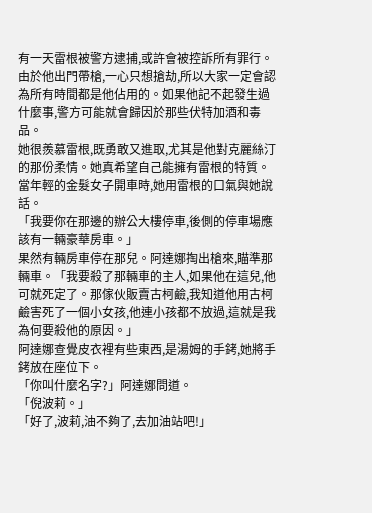有一天雷根被警方逮捕,或許會被控訴所有罪行。由於他出門帶槍,一心只想搶劫,所以大家一定會認為所有時間都是他佔用的。如果他記不起發生過什麼事,警方可能就會歸因於那些伏特加酒和毒品。
她很羨慕雷根,既勇敢又進取,尤其是他對克麗絲汀的那份柔情。她真希望自己能擁有雷根的特質。當年輕的金髮女子開車時,她用雷根的口氣與她說話。
「我要你在那邊的辦公大樓停車,後側的停車場應該有一輛豪華房車。」
果然有輛房車停在那兒。阿達娜掏出槍來,瞄準那輛車。「我要殺了那輛車的主人,如果他在這兒,他可就死定了。那傢伙販賣古柯鹼,我知道他用古柯鹼害死了一個小女孩,他連小孩都不放過,這就是我為何要殺他的原因。」
阿達娜查覺皮衣裡有些東西,是湯姆的手銬,她將手銬放在座位下。
「你叫什麼名字?」阿達娜問道。
「倪波莉。」
「好了,波莉,油不夠了,去加油站吧!」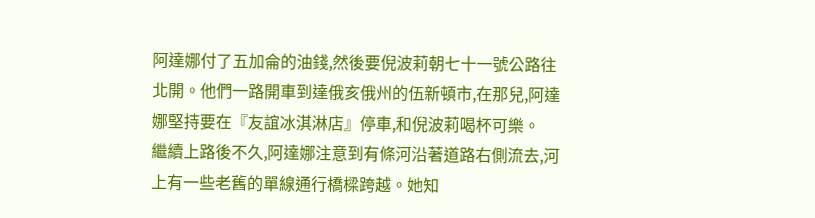阿達娜付了五加侖的油錢,然後要倪波莉朝七十一號公路往北開。他們一路開車到達俄亥俄州的伍新頓市,在那兒,阿達娜堅持要在『友誼冰淇淋店』停車,和倪波莉喝杯可樂。
繼續上路後不久,阿達娜注意到有條河沿著道路右側流去,河上有一些老舊的單線通行橋樑跨越。她知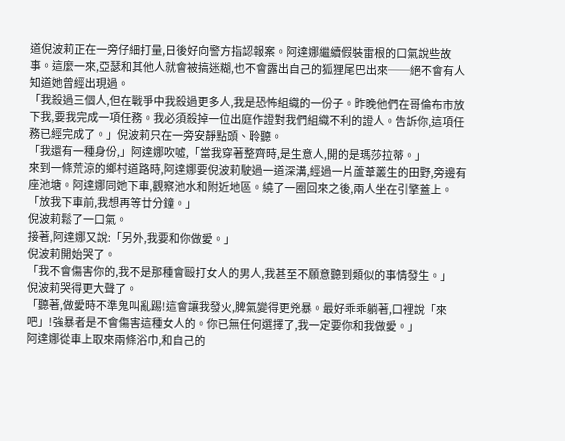道倪波莉正在一旁仔細打量,日後好向警方指認報案。阿達娜繼續假裝雷根的口氣說些故事。這麼一來,亞瑟和其他人就會被搞迷糊,也不會露出自己的狐狸尾巴出來──絕不會有人知道她曾經出現過。
「我殺過三個人,但在戰爭中我殺過更多人,我是恐怖組織的一份子。昨晚他們在哥倫布市放下我,要我完成一項任務。我必須殺掉一位出庭作證對我們組織不利的證人。告訴你,這項任務已經完成了。」倪波莉只在一旁安靜點頭、聆聽。
「我還有一種身份,」阿達娜吹噓,「當我穿著整齊時,是生意人,開的是瑪莎拉蒂。」
來到一條荒涼的鄉村道路時,阿達娜要倪波莉駛過一道深溝,經過一片蘆葦叢生的田野,旁邊有座池塘。阿達娜同她下車,觀察池水和附近地區。繞了一圈回來之後,兩人坐在引擎蓋上。
「放我下車前,我想再等廿分鐘。」
倪波莉鬆了一口氣。
接著,阿達娜又說:「另外,我要和你做愛。」
倪波莉開始哭了。
「我不會傷害你的,我不是那種會毆打女人的男人,我甚至不願意聽到類似的事情發生。」
倪波莉哭得更大聲了。
「聽著,做愛時不準鬼叫亂踢!這會讓我發火,脾氣變得更兇暴。最好乖乖躺著,口裡說「來吧」!強暴者是不會傷害這種女人的。你已無任何選擇了,我一定要你和我做愛。」
阿達娜從車上取來兩條浴巾,和自己的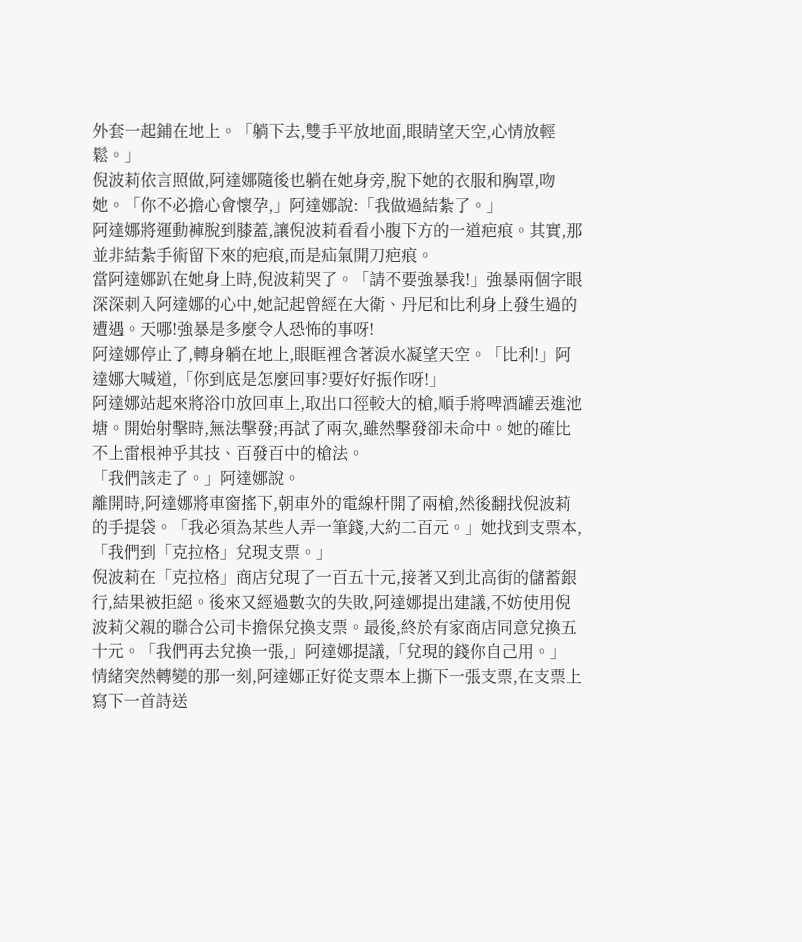外套一起鋪在地上。「躺下去,雙手平放地面,眼睛望天空,心情放輕鬆。」
倪波莉依言照做,阿達娜隨後也躺在她身旁,脫下她的衣服和胸罩,吻她。「你不必擔心會懷孕,」阿達娜說:「我做過結紮了。」
阿達娜將運動褲脫到膝蓋,讓倪波莉看看小腹下方的一道疤痕。其實,那並非結紮手術留下來的疤痕,而是疝氣開刀疤痕。
當阿達娜趴在她身上時,倪波莉哭了。「請不要強暴我!」強暴兩個字眼深深刺入阿達娜的心中,她記起曾經在大衛、丹尼和比利身上發生過的遭遇。天哪!強暴是多麼令人恐怖的事呀!
阿達娜停止了,轉身躺在地上,眼眶裡含著淚水凝望天空。「比利!」阿達娜大喊道,「你到底是怎麼回事?要好好振作呀!」
阿達娜站起來將浴巾放回車上,取出口徑較大的槍,順手將啤酒罐丟進池塘。開始射擊時,無法擊發;再試了兩次,雖然擊發卻未命中。她的確比不上雷根神乎其技、百發百中的槍法。
「我們該走了。」阿達娜說。
離開時,阿達娜將車窗搖下,朝車外的電線杆開了兩槍,然後翻找倪波莉的手提袋。「我必須為某些人弄一筆錢,大約二百元。」她找到支票本,「我們到「克拉格」兌現支票。」
倪波莉在「克拉格」商店兌現了一百五十元,接著又到北高街的儲蓄銀行,結果被拒絕。後來又經過數次的失敗,阿達娜提出建議,不妨使用倪波莉父親的聯合公司卡擔保兌換支票。最後,終於有家商店同意兌換五十元。「我們再去兌換一張,」阿達娜提議,「兌現的錢你自己用。」
情緒突然轉變的那一刻,阿達娜正好從支票本上撕下一張支票,在支票上寫下一首詩送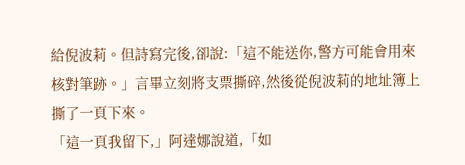給倪波莉。但詩寫完後,卻說:「這不能送你,警方可能會用來核對筆跡。」言畢立刻將支票撕碎,然後從倪波莉的地址簿上撕了一頁下來。
「這一頁我留下,」阿達娜說道,「如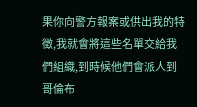果你向警方報案或供出我的特徵,我就會將這些名單交給我們組織,到時候他們會派人到哥倫布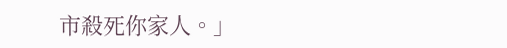市殺死你家人。」